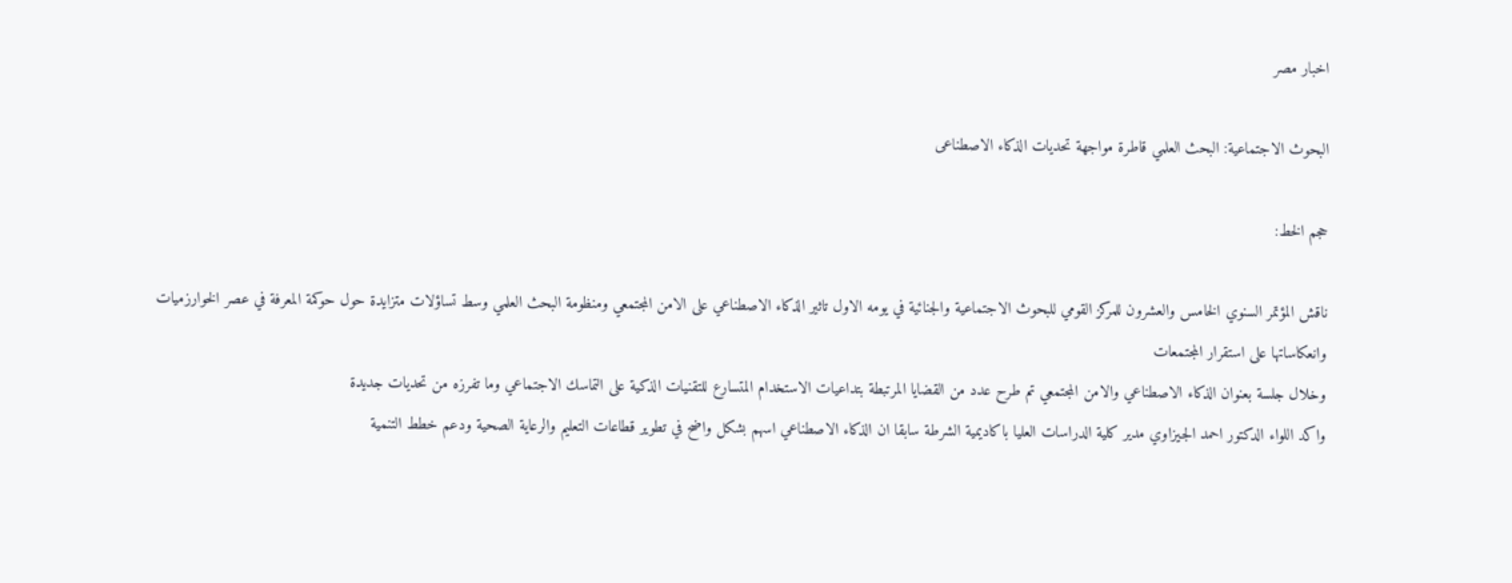اخبار مصر

البحوث الاجتماعية: البحث العلمي قاطرة مواجهة تحديات الذكاء الاصطناعى

حجم الخط:

ناقش المؤتمر السنوي الخامس والعشرون للمركز القومي للبحوث الاجتماعية والجنائية في يومه الاول تاثير الذكاء الاصطناعي على الامن المجتمعي ومنظومة البحث العلمي وسط تساؤلات متزايدة حول حوكمة المعرفة في عصر الخوارزميات وانعكاساتها على استقرار المجتمعات
وخلال جلسة بعنوان الذكاء الاصطناعي والامن المجتمعي تم طرح عدد من القضايا المرتبطة بتداعيات الاستخدام المتسارع للتقنيات الذكية على التماسك الاجتماعي وما تفرزه من تحديات جديدة
واكد اللواء الدكتور احمد الجيزاوي مدير كلية الدراسات العليا باكاديمية الشرطة سابقا ان الذكاء الاصطناعي اسهم بشكل واضح في تطوير قطاعات التعليم والرعاية الصحية ودعم خطط التنمية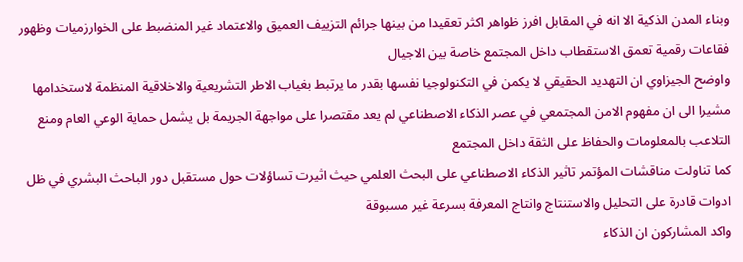وبناء المدن الذكية الا انه في المقابل افرز ظواهر اكثر تعقيدا من بينها جرائم التزييف العميق والاعتماد غير المنضبط على الخوارزميات وظهور فقاعات رقمية تعمق الاستقطاب داخل المجتمع خاصة بين الاجيال
واوضح الجيزاوي ان التهديد الحقيقي لا يكمن في التكنولوجيا نفسها بقدر ما يرتبط بغياب الاطر التشريعية والاخلاقية المنظمة لاستخدامها مشيرا الى ان مفهوم الامن المجتمعي في عصر الذكاء الاصطناعي لم يعد مقتصرا على مواجهة الجريمة بل يشمل حماية الوعي العام ومنع التلاعب بالمعلومات والحفاظ على الثقة داخل المجتمع
كما تناولت مناقشات المؤتمر تاثير الذكاء الاصطناعي على البحث العلمي حيث اثيرت تساؤلات حول مستقبل دور الباحث البشري في ظل ادوات قادرة على التحليل والاستنتاج وانتاج المعرفة بسرعة غير مسبوقة
واكد المشاركون ان الذكاء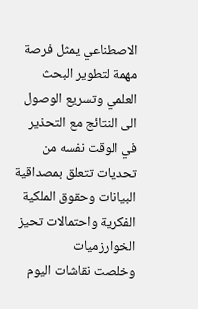الاصطناعي يمثل فرصة مهمة لتطوير البحث العلمي وتسريع الوصول الى النتائج مع التحذير في الوقت نفسه من تحديات تتعلق بمصداقية البيانات وحقوق الملكية الفكرية واحتمالات تحيز الخوارزميات
وخلصت نقاشات اليوم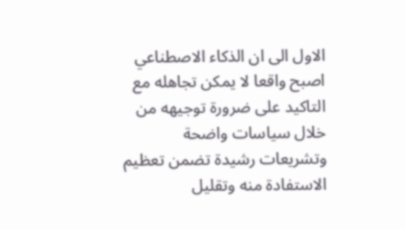الاول الى ان الذكاء الاصطناعي اصبح واقعا لا يمكن تجاهله مع التاكيد على ضرورة توجيهه من خلال سياسات واضحة وتشريعات رشيدة تضمن تعظيم الاستفادة منه وتقليل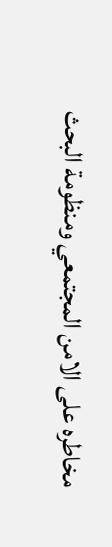مخاطره على الامن المجتمعي ومنظومة البحث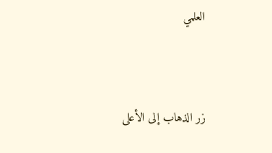العلمي


زر الذهاب إلى الأعلى